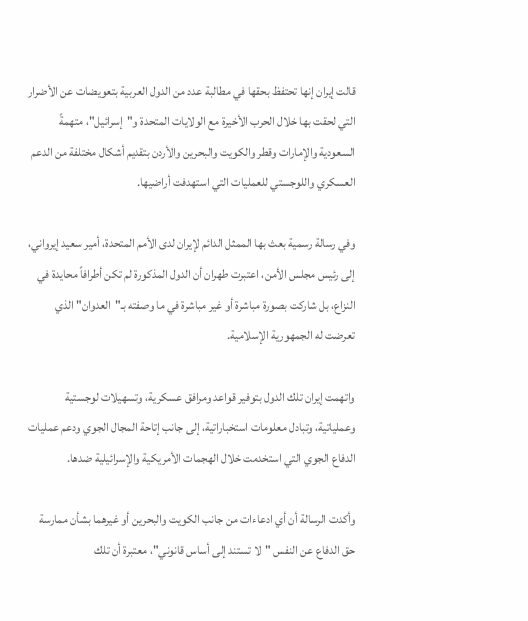قالت إيران إنها تحتفظ بحقها في مطالبة عدد من الدول العربية بتعويضات عن الأضرار التي لحقت بها خلال الحرب الأخيرة مع الولايات المتحدة و"إسرائيل"، متهمةً السعودية والإمارات وقطر والكويت والبحرين والأردن بتقديم أشكال مختلفة من الدعم العسكري واللوجستي للعمليات التي استهدفت أراضيها.

وفي رسالة رسمية بعث بها الممثل الدائم لإيران لدى الأمم المتحدة، أمير سعيد إيرواني، إلى رئيس مجلس الأمن، اعتبرت طهران أن الدول المذكورة لم تكن أطرافاً محايدة في النزاع، بل شاركت بصورة مباشرة أو غير مباشرة في ما وصفته بـ"العدوان" الذي تعرضت له الجمهورية الإسلامية.

واتهمت إيران تلك الدول بتوفير قواعد ومرافق عسكرية، وتسهيلات لوجستية وعملياتية، وتبادل معلومات استخباراتية، إلى جانب إتاحة المجال الجوي ودعم عمليات الدفاع الجوي التي استخدمت خلال الهجمات الأمريكية والإسرائيلية ضدها.

وأكدت الرسالة أن أي ادعاءات من جانب الكويت والبحرين أو غيرهما بشأن ممارسة حق الدفاع عن النفس "لا تستند إلى أساس قانوني"، معتبرة أن تلك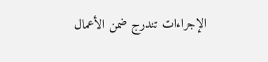الإجراءات تندرج ضمن الأعمال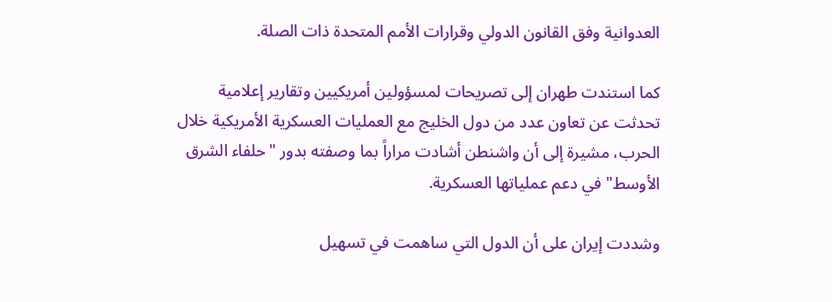العدوانية وفق القانون الدولي وقرارات الأمم المتحدة ذات الصلة.

كما استندت طهران إلى تصريحات لمسؤولين أمريكيين وتقارير إعلامية تحدثت عن تعاون عدد من دول الخليج مع العمليات العسكرية الأمريكية خلال الحرب، مشيرة إلى أن واشنطن أشادت مراراً بما وصفته بدور "حلفاء الشرق الأوسط" في دعم عملياتها العسكرية.

وشددت إيران على أن الدول التي ساهمت في تسهيل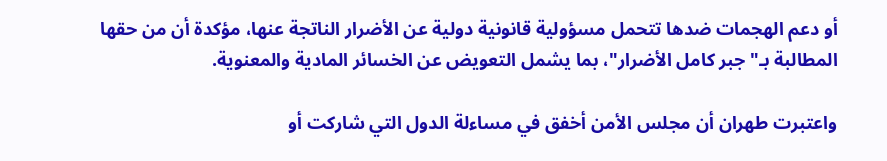أو دعم الهجمات ضدها تتحمل مسؤولية قانونية دولية عن الأضرار الناتجة عنها، مؤكدة أن من حقها المطالبة بـ"جبر كامل الأضرار"، بما يشمل التعويض عن الخسائر المادية والمعنوية.

واعتبرت طهران أن مجلس الأمن أخفق في مساءلة الدول التي شاركت أو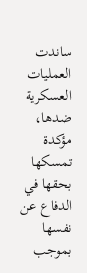ساندت العمليات العسكرية ضدها، مؤكدة تمسكها بحقها في الدفاع عن نفسها بموجب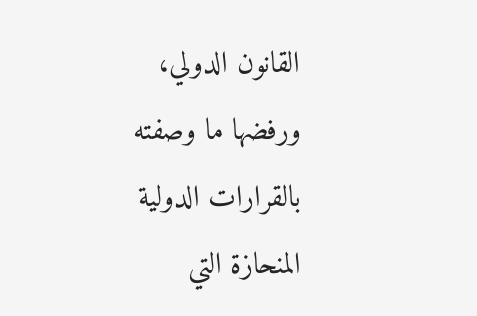القانون الدولي، ورفضها ما وصفته بالقرارات الدولية المنحازة التي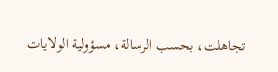تجاهلت، بحسب الرسالة، مسؤولية الولايات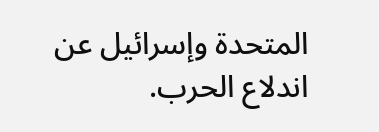المتحدة وإسرائيل عن اندلاع الحرب.